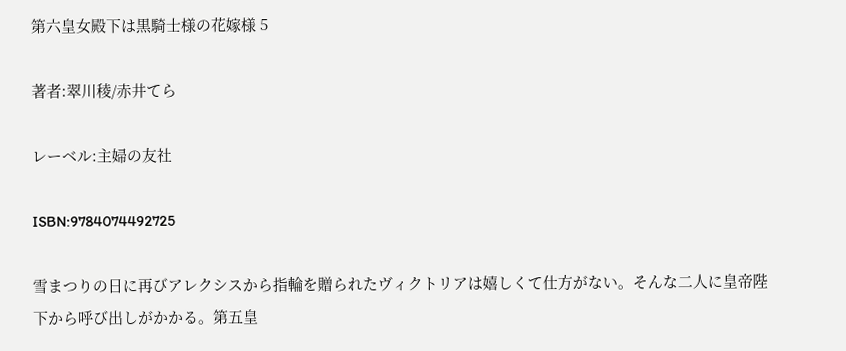第六皇女殿下は黒騎士様の花嫁様 5

著者:翠川稜/赤井てら

レーベル:主婦の友社

ISBN:9784074492725

雪まつりの日に再びアレクシスから指輪を贈られたヴィクトリアは嬉しくて仕方がない。そんな二人に皇帝陛下から呼び出しがかかる。第五皇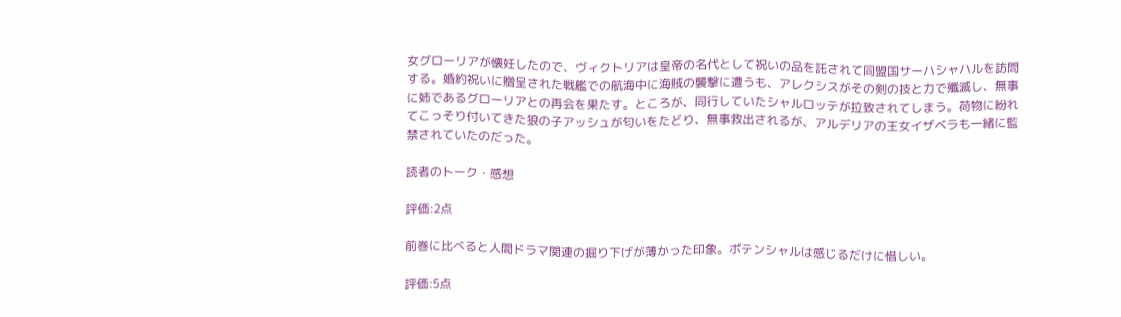女グローリアが懐妊したので、ヴィクトリアは皇帝の名代として祝いの品を託されて同盟国サーハシャハルを訪問する。婚約祝いに贈呈された戦艦での航海中に海賊の襲撃に遭うも、アレクシスがその剣の技と力で殲滅し、無事に姉であるグローリアとの再会を果たす。ところが、同行していたシャルロッテが拉致されてしまう。荷物に紛れてこっそり付いてきた狼の子アッシュが匂いをたどり、無事救出されるが、アルデリアの王女イザベラも一緒に監禁されていたのだった。

読者のトーク・感想

評価:2点

前巻に比べると人間ドラマ関連の掘り下げが薄かった印象。ポテンシャルは感じるだけに惜しい。

評価:5点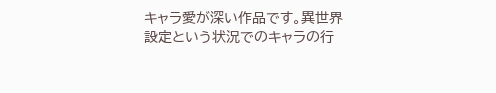キャラ愛が深い作品です。異世界設定という状況でのキャラの行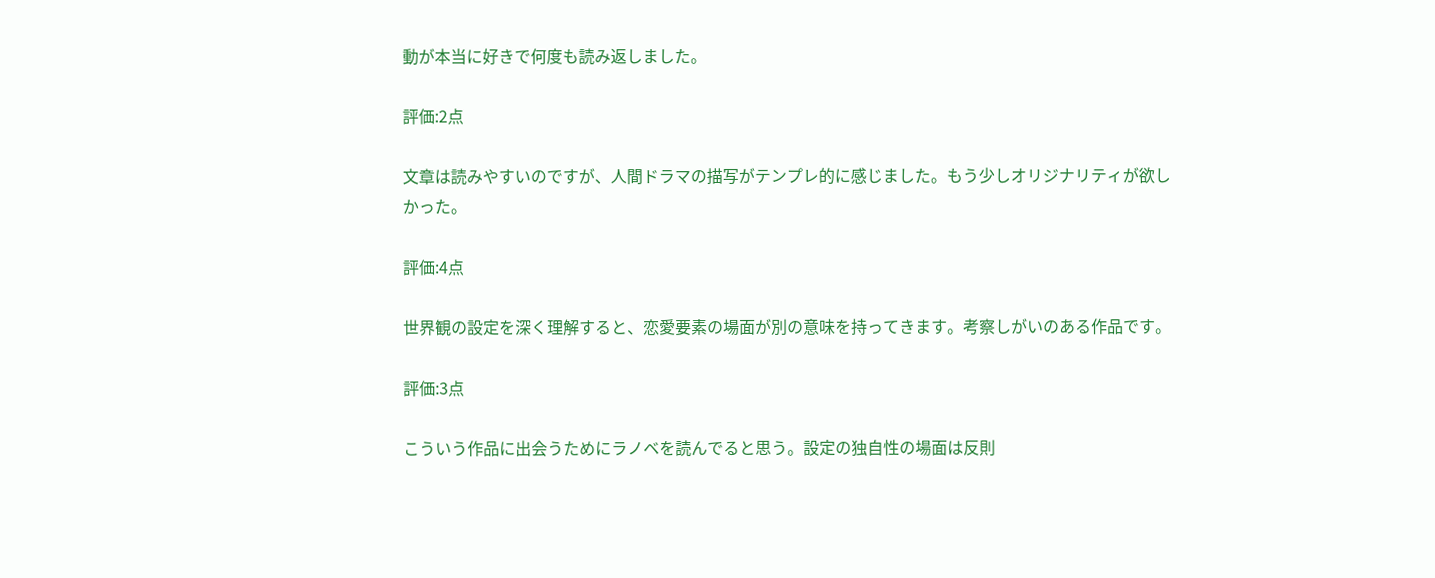動が本当に好きで何度も読み返しました。

評価:2点

文章は読みやすいのですが、人間ドラマの描写がテンプレ的に感じました。もう少しオリジナリティが欲しかった。

評価:4点

世界観の設定を深く理解すると、恋愛要素の場面が別の意味を持ってきます。考察しがいのある作品です。

評価:3点

こういう作品に出会うためにラノベを読んでると思う。設定の独自性の場面は反則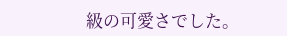級の可愛さでした。